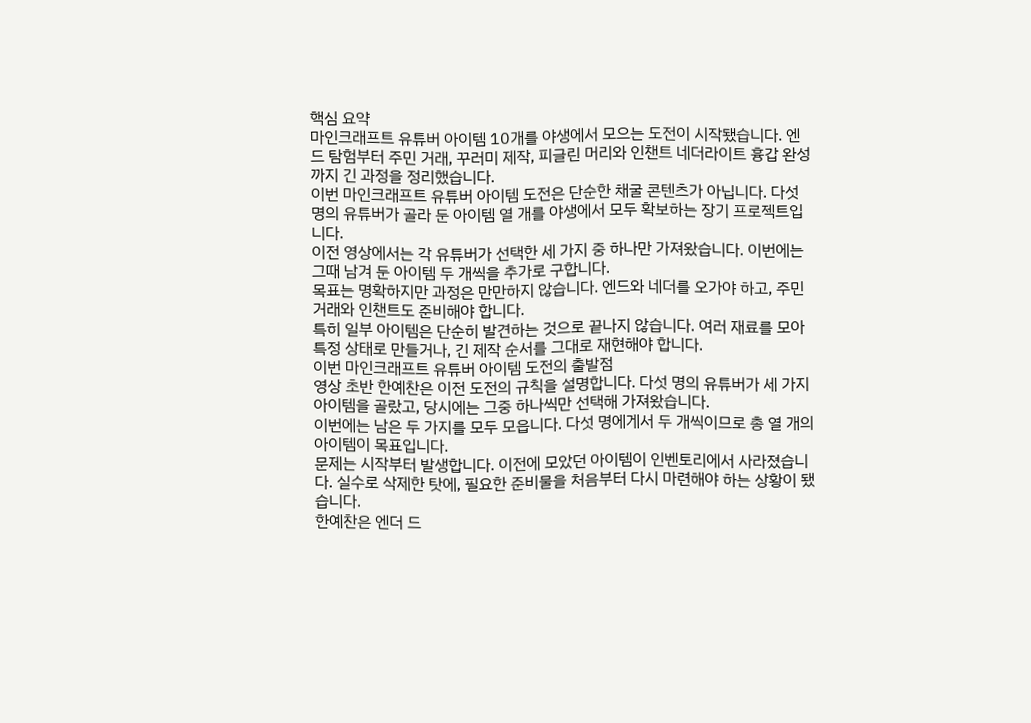핵심 요약
마인크래프트 유튜버 아이템 10개를 야생에서 모으는 도전이 시작됐습니다. 엔드 탐험부터 주민 거래, 꾸러미 제작, 피글린 머리와 인챈트 네더라이트 흉갑 완성까지 긴 과정을 정리했습니다.
이번 마인크래프트 유튜버 아이템 도전은 단순한 채굴 콘텐츠가 아닙니다. 다섯 명의 유튜버가 골라 둔 아이템 열 개를 야생에서 모두 확보하는 장기 프로젝트입니다.
이전 영상에서는 각 유튜버가 선택한 세 가지 중 하나만 가져왔습니다. 이번에는 그때 남겨 둔 아이템 두 개씩을 추가로 구합니다.
목표는 명확하지만 과정은 만만하지 않습니다. 엔드와 네더를 오가야 하고, 주민 거래와 인챈트도 준비해야 합니다.
특히 일부 아이템은 단순히 발견하는 것으로 끝나지 않습니다. 여러 재료를 모아 특정 상태로 만들거나, 긴 제작 순서를 그대로 재현해야 합니다.
이번 마인크래프트 유튜버 아이템 도전의 출발점
영상 초반 한예찬은 이전 도전의 규칙을 설명합니다. 다섯 명의 유튜버가 세 가지 아이템을 골랐고, 당시에는 그중 하나씩만 선택해 가져왔습니다.
이번에는 남은 두 가지를 모두 모읍니다. 다섯 명에게서 두 개씩이므로 총 열 개의 아이템이 목표입니다.
문제는 시작부터 발생합니다. 이전에 모았던 아이템이 인벤토리에서 사라졌습니다. 실수로 삭제한 탓에, 필요한 준비물을 처음부터 다시 마련해야 하는 상황이 됐습니다.
한예찬은 엔더 드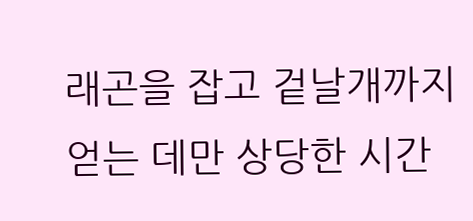래곤을 잡고 겉날개까지 얻는 데만 상당한 시간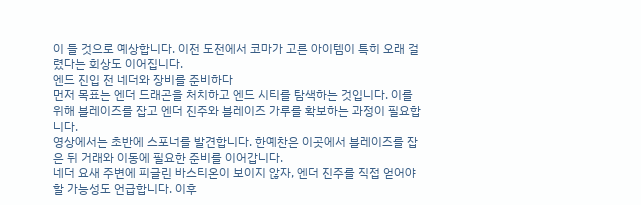이 들 것으로 예상합니다. 이전 도전에서 코마가 고른 아이템이 특히 오래 걸렸다는 회상도 이어집니다.
엔드 진입 전 네더와 장비를 준비하다
먼저 목표는 엔더 드래곤을 처치하고 엔드 시티를 탐색하는 것입니다. 이를 위해 블레이즈를 잡고 엔더 진주와 블레이즈 가루를 확보하는 과정이 필요합니다.
영상에서는 초반에 스포너를 발견합니다. 한예찬은 이곳에서 블레이즈를 잡은 뒤 거래와 이동에 필요한 준비를 이어갑니다.
네더 요새 주변에 피글린 바스티온이 보이지 않자, 엔더 진주를 직접 얻어야 할 가능성도 언급합니다. 이후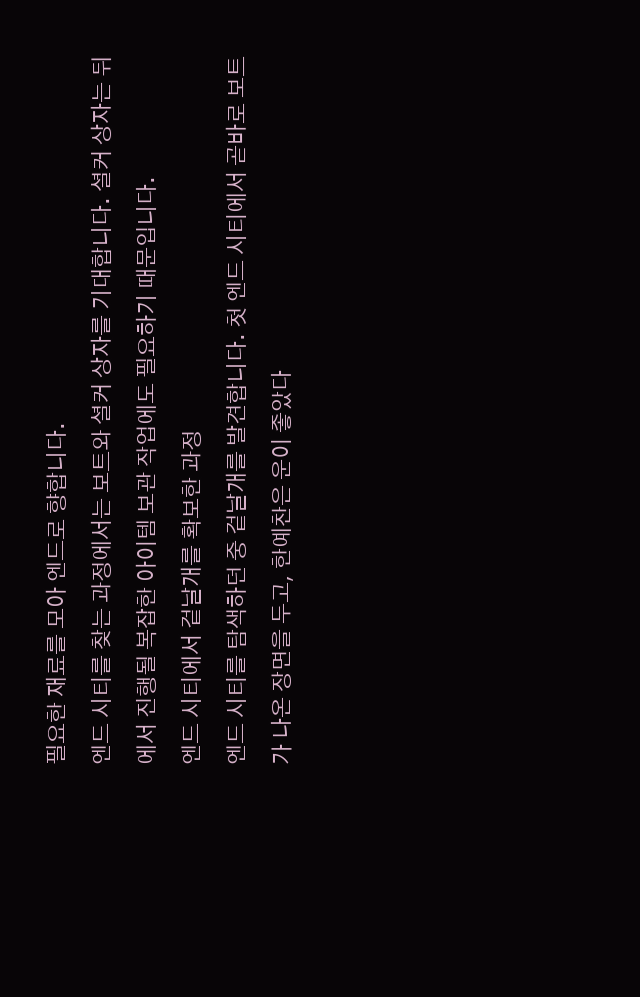필요한 재료를 모아 엔드로 향합니다.
엔드 시티를 찾는 과정에서는 보트와 셜커 상자를 기대합니다. 셜커 상자는 뒤에서 진행될 복잡한 아이템 보관 작업에도 필요하기 때문입니다.
엔드 시티에서 겉날개를 확보한 과정
엔드 시티를 탐색하던 중 겉날개를 발견합니다. 첫 엔드 시티에서 곧바로 보트가 나온 장면을 두고, 한예찬은 운이 좋았다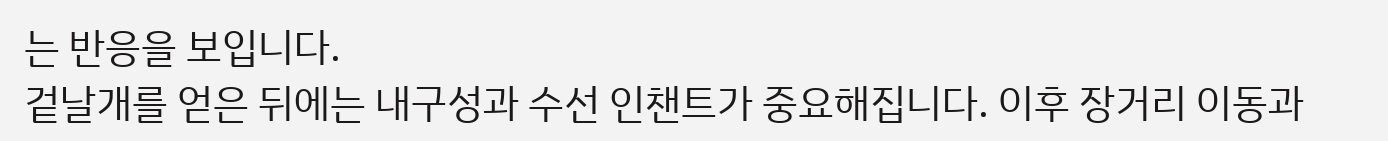는 반응을 보입니다.
겉날개를 얻은 뒤에는 내구성과 수선 인챈트가 중요해집니다. 이후 장거리 이동과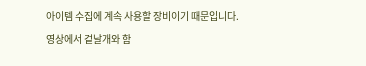아이템 수집에 계속 사용할 장비이기 때문입니다.
영상에서 겉날개와 함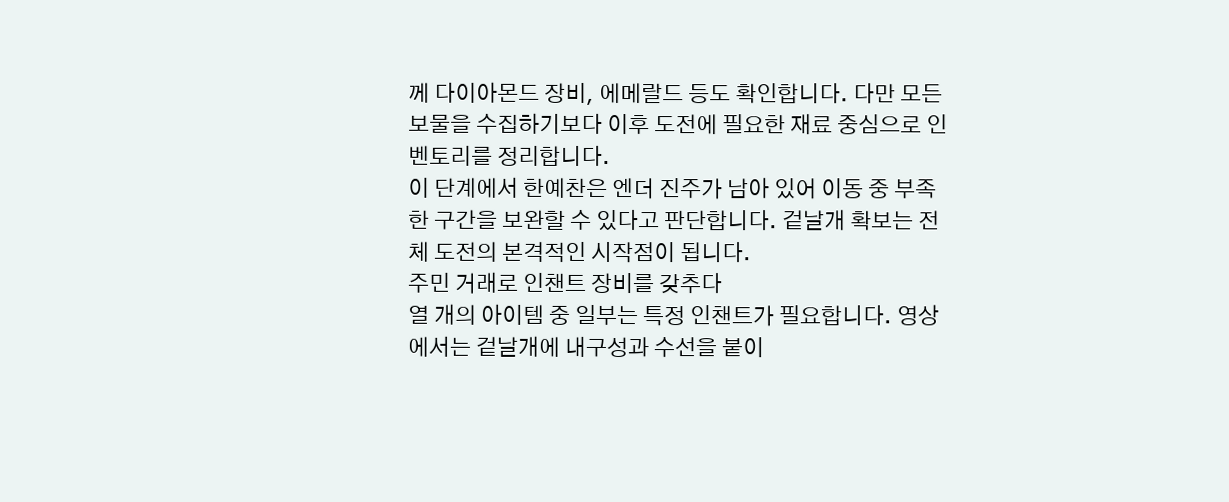께 다이아몬드 장비, 에메랄드 등도 확인합니다. 다만 모든 보물을 수집하기보다 이후 도전에 필요한 재료 중심으로 인벤토리를 정리합니다.
이 단계에서 한예찬은 엔더 진주가 남아 있어 이동 중 부족한 구간을 보완할 수 있다고 판단합니다. 겉날개 확보는 전체 도전의 본격적인 시작점이 됩니다.
주민 거래로 인챈트 장비를 갖추다
열 개의 아이템 중 일부는 특정 인챈트가 필요합니다. 영상에서는 겉날개에 내구성과 수선을 붙이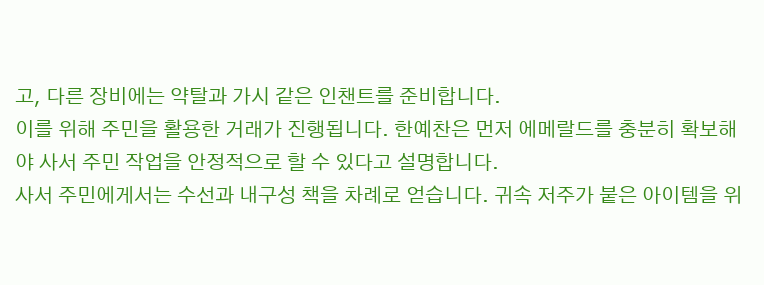고, 다른 장비에는 약탈과 가시 같은 인챈트를 준비합니다.
이를 위해 주민을 활용한 거래가 진행됩니다. 한예찬은 먼저 에메랄드를 충분히 확보해야 사서 주민 작업을 안정적으로 할 수 있다고 설명합니다.
사서 주민에게서는 수선과 내구성 책을 차례로 얻습니다. 귀속 저주가 붙은 아이템을 위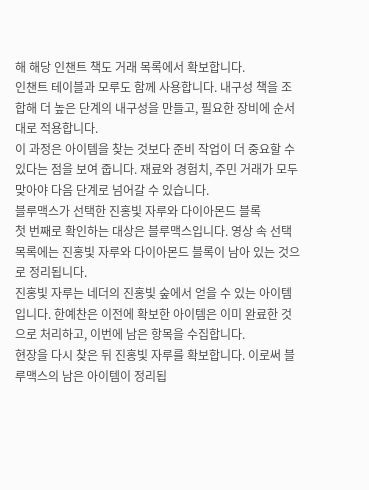해 해당 인챈트 책도 거래 목록에서 확보합니다.
인챈트 테이블과 모루도 함께 사용합니다. 내구성 책을 조합해 더 높은 단계의 내구성을 만들고, 필요한 장비에 순서대로 적용합니다.
이 과정은 아이템을 찾는 것보다 준비 작업이 더 중요할 수 있다는 점을 보여 줍니다. 재료와 경험치, 주민 거래가 모두 맞아야 다음 단계로 넘어갈 수 있습니다.
블루맥스가 선택한 진홍빛 자루와 다이아몬드 블록
첫 번째로 확인하는 대상은 블루맥스입니다. 영상 속 선택 목록에는 진홍빛 자루와 다이아몬드 블록이 남아 있는 것으로 정리됩니다.
진홍빛 자루는 네더의 진홍빛 숲에서 얻을 수 있는 아이템입니다. 한예찬은 이전에 확보한 아이템은 이미 완료한 것으로 처리하고, 이번에 남은 항목을 수집합니다.
현장을 다시 찾은 뒤 진홍빛 자루를 확보합니다. 이로써 블루맥스의 남은 아이템이 정리됩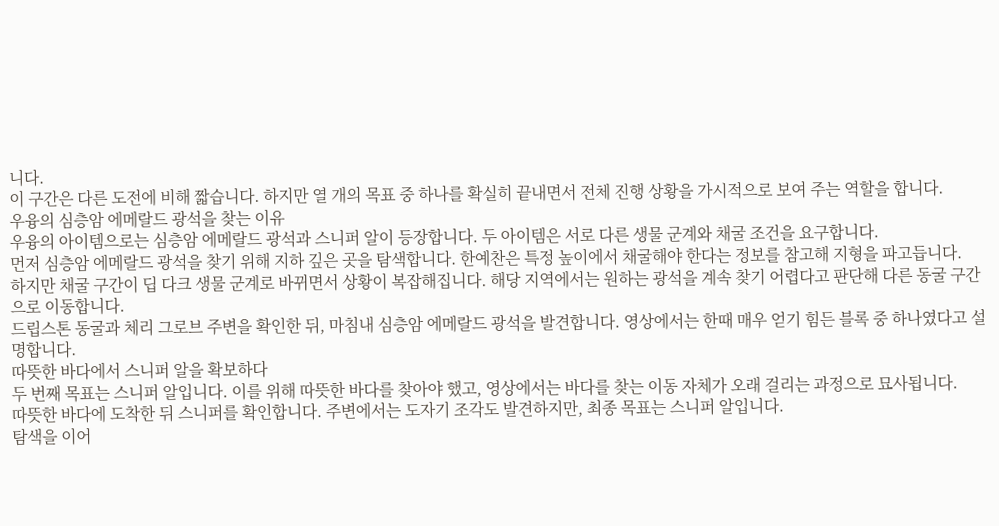니다.
이 구간은 다른 도전에 비해 짧습니다. 하지만 열 개의 목표 중 하나를 확실히 끝내면서 전체 진행 상황을 가시적으로 보여 주는 역할을 합니다.
우융의 심층암 에메랄드 광석을 찾는 이유
우융의 아이템으로는 심층암 에메랄드 광석과 스니퍼 알이 등장합니다. 두 아이템은 서로 다른 생물 군계와 채굴 조건을 요구합니다.
먼저 심층암 에메랄드 광석을 찾기 위해 지하 깊은 곳을 탐색합니다. 한예찬은 특정 높이에서 채굴해야 한다는 정보를 참고해 지형을 파고듭니다.
하지만 채굴 구간이 딥 다크 생물 군계로 바뀌면서 상황이 복잡해집니다. 해당 지역에서는 원하는 광석을 계속 찾기 어렵다고 판단해 다른 동굴 구간으로 이동합니다.
드립스톤 동굴과 체리 그로브 주변을 확인한 뒤, 마침내 심층암 에메랄드 광석을 발견합니다. 영상에서는 한때 매우 얻기 힘든 블록 중 하나였다고 설명합니다.
따뜻한 바다에서 스니퍼 알을 확보하다
두 번째 목표는 스니퍼 알입니다. 이를 위해 따뜻한 바다를 찾아야 했고, 영상에서는 바다를 찾는 이동 자체가 오래 걸리는 과정으로 묘사됩니다.
따뜻한 바다에 도착한 뒤 스니퍼를 확인합니다. 주변에서는 도자기 조각도 발견하지만, 최종 목표는 스니퍼 알입니다.
탐색을 이어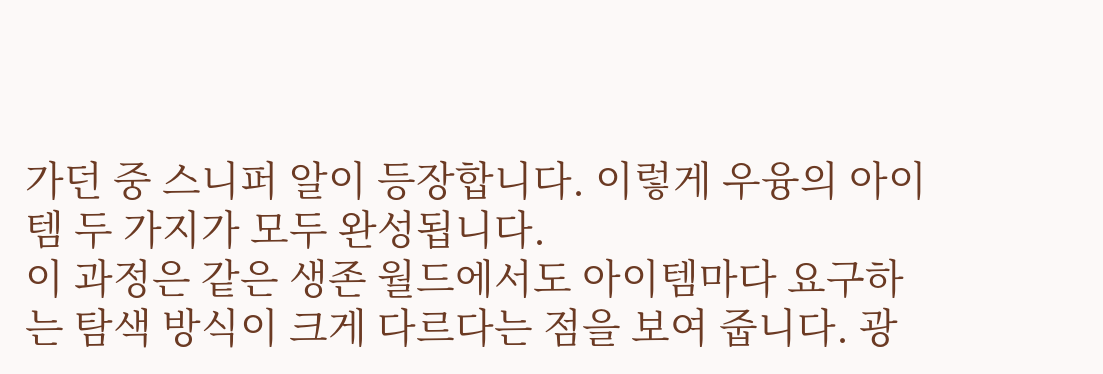가던 중 스니퍼 알이 등장합니다. 이렇게 우융의 아이템 두 가지가 모두 완성됩니다.
이 과정은 같은 생존 월드에서도 아이템마다 요구하는 탐색 방식이 크게 다르다는 점을 보여 줍니다. 광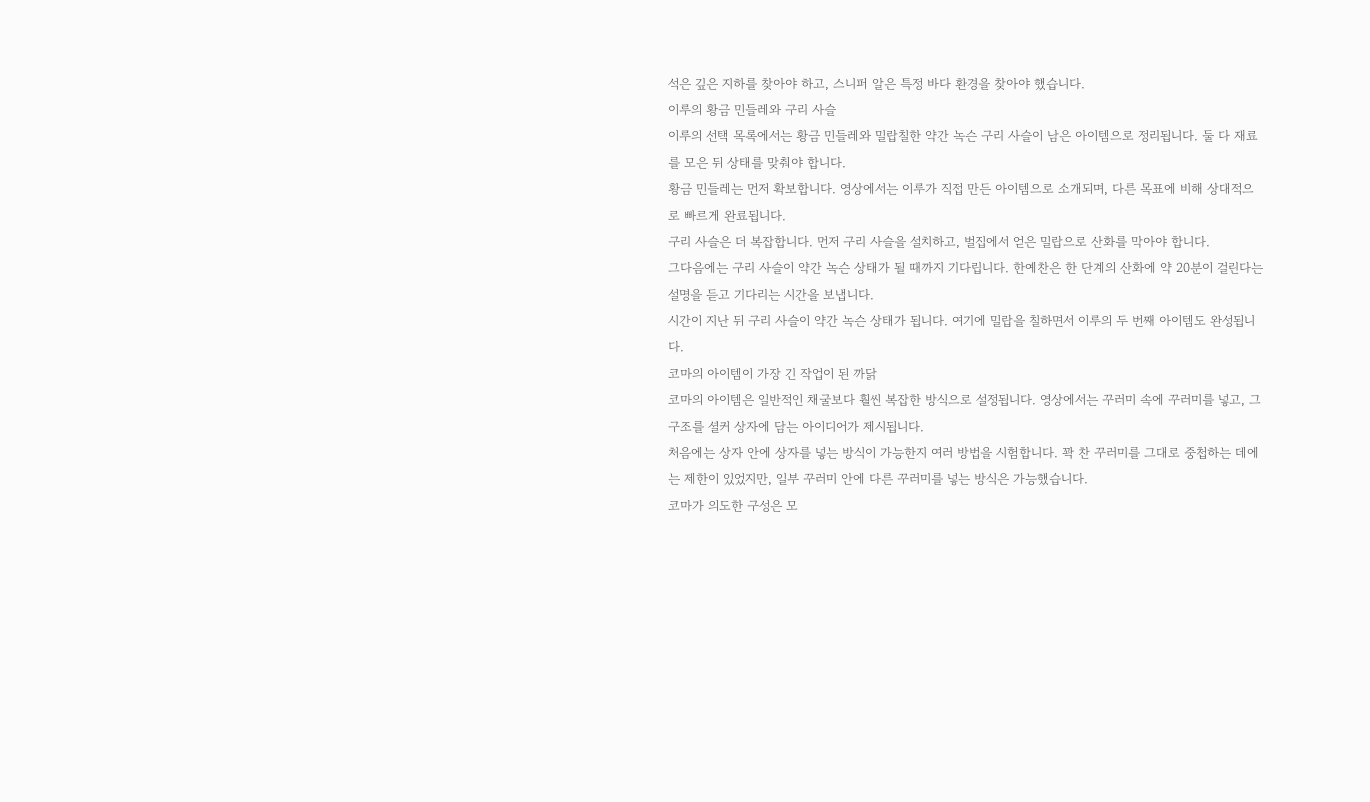석은 깊은 지하를 찾아야 하고, 스니퍼 알은 특정 바다 환경을 찾아야 했습니다.
이루의 황금 민들레와 구리 사슬
이루의 선택 목록에서는 황금 민들레와 밀랍칠한 약간 녹슨 구리 사슬이 남은 아이템으로 정리됩니다. 둘 다 재료를 모은 뒤 상태를 맞춰야 합니다.
황금 민들레는 먼저 확보합니다. 영상에서는 이루가 직접 만든 아이템으로 소개되며, 다른 목표에 비해 상대적으로 빠르게 완료됩니다.
구리 사슬은 더 복잡합니다. 먼저 구리 사슬을 설치하고, 벌집에서 얻은 밀랍으로 산화를 막아야 합니다.
그다음에는 구리 사슬이 약간 녹슨 상태가 될 때까지 기다립니다. 한예찬은 한 단계의 산화에 약 20분이 걸린다는 설명을 듣고 기다리는 시간을 보냅니다.
시간이 지난 뒤 구리 사슬이 약간 녹슨 상태가 됩니다. 여기에 밀랍을 칠하면서 이루의 두 번째 아이템도 완성됩니다.
코마의 아이템이 가장 긴 작업이 된 까닭
코마의 아이템은 일반적인 채굴보다 훨씬 복잡한 방식으로 설정됩니다. 영상에서는 꾸러미 속에 꾸러미를 넣고, 그 구조를 셜커 상자에 담는 아이디어가 제시됩니다.
처음에는 상자 안에 상자를 넣는 방식이 가능한지 여러 방법을 시험합니다. 꽉 찬 꾸러미를 그대로 중첩하는 데에는 제한이 있었지만, 일부 꾸러미 안에 다른 꾸러미를 넣는 방식은 가능했습니다.
코마가 의도한 구성은 모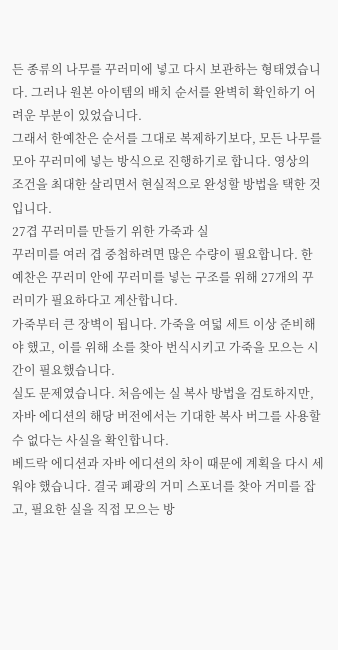든 종류의 나무를 꾸러미에 넣고 다시 보관하는 형태였습니다. 그러나 원본 아이템의 배치 순서를 완벽히 확인하기 어려운 부분이 있었습니다.
그래서 한예찬은 순서를 그대로 복제하기보다, 모든 나무를 모아 꾸러미에 넣는 방식으로 진행하기로 합니다. 영상의 조건을 최대한 살리면서 현실적으로 완성할 방법을 택한 것입니다.
27겹 꾸러미를 만들기 위한 가죽과 실
꾸러미를 여러 겹 중첩하려면 많은 수량이 필요합니다. 한예찬은 꾸러미 안에 꾸러미를 넣는 구조를 위해 27개의 꾸러미가 필요하다고 계산합니다.
가죽부터 큰 장벽이 됩니다. 가죽을 여덟 세트 이상 준비해야 했고, 이를 위해 소를 찾아 번식시키고 가죽을 모으는 시간이 필요했습니다.
실도 문제였습니다. 처음에는 실 복사 방법을 검토하지만, 자바 에디션의 해당 버전에서는 기대한 복사 버그를 사용할 수 없다는 사실을 확인합니다.
베드락 에디션과 자바 에디션의 차이 때문에 계획을 다시 세워야 했습니다. 결국 폐광의 거미 스포너를 찾아 거미를 잡고, 필요한 실을 직접 모으는 방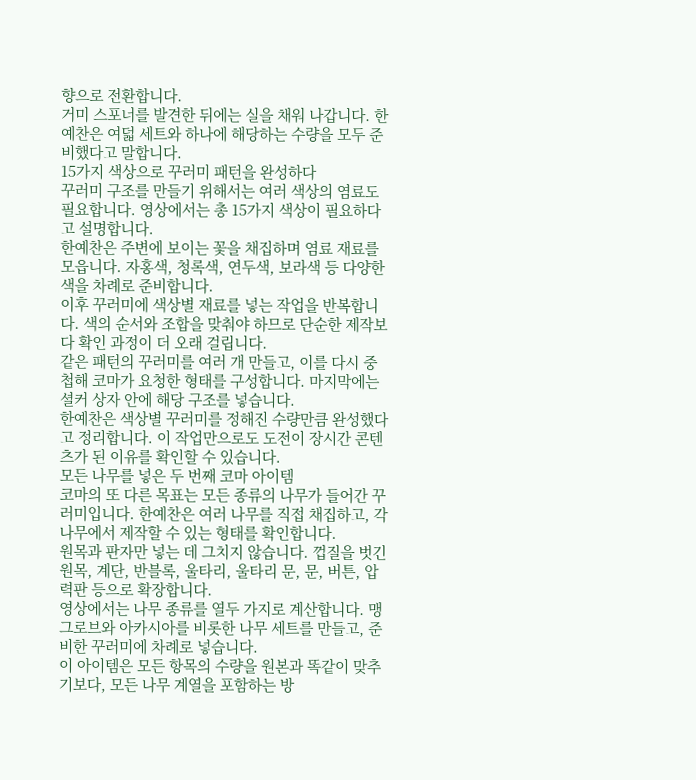향으로 전환합니다.
거미 스포너를 발견한 뒤에는 실을 채워 나갑니다. 한예찬은 여덟 세트와 하나에 해당하는 수량을 모두 준비했다고 말합니다.
15가지 색상으로 꾸러미 패턴을 완성하다
꾸러미 구조를 만들기 위해서는 여러 색상의 염료도 필요합니다. 영상에서는 총 15가지 색상이 필요하다고 설명합니다.
한예찬은 주변에 보이는 꽃을 채집하며 염료 재료를 모읍니다. 자홍색, 청록색, 연두색, 보라색 등 다양한 색을 차례로 준비합니다.
이후 꾸러미에 색상별 재료를 넣는 작업을 반복합니다. 색의 순서와 조합을 맞춰야 하므로 단순한 제작보다 확인 과정이 더 오래 걸립니다.
같은 패턴의 꾸러미를 여러 개 만들고, 이를 다시 중첩해 코마가 요청한 형태를 구성합니다. 마지막에는 셜커 상자 안에 해당 구조를 넣습니다.
한예찬은 색상별 꾸러미를 정해진 수량만큼 완성했다고 정리합니다. 이 작업만으로도 도전이 장시간 콘텐츠가 된 이유를 확인할 수 있습니다.
모든 나무를 넣은 두 번째 코마 아이템
코마의 또 다른 목표는 모든 종류의 나무가 들어간 꾸러미입니다. 한예찬은 여러 나무를 직접 채집하고, 각 나무에서 제작할 수 있는 형태를 확인합니다.
원목과 판자만 넣는 데 그치지 않습니다. 껍질을 벗긴 원목, 계단, 반블록, 울타리, 울타리 문, 문, 버튼, 압력판 등으로 확장합니다.
영상에서는 나무 종류를 열두 가지로 계산합니다. 맹그로브와 아카시아를 비롯한 나무 세트를 만들고, 준비한 꾸러미에 차례로 넣습니다.
이 아이템은 모든 항목의 수량을 원본과 똑같이 맞추기보다, 모든 나무 계열을 포함하는 방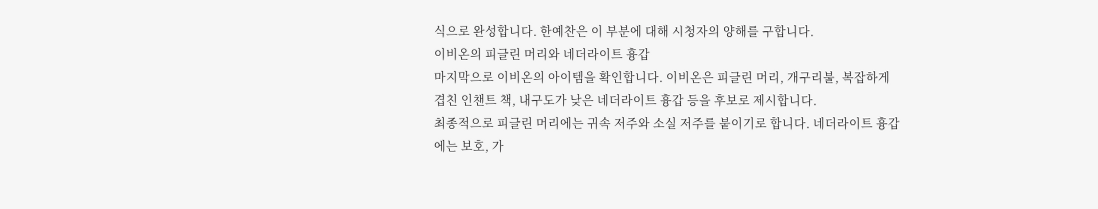식으로 완성합니다. 한예찬은 이 부분에 대해 시청자의 양해를 구합니다.
이비온의 피글린 머리와 네더라이트 흉갑
마지막으로 이비온의 아이템을 확인합니다. 이비온은 피글린 머리, 개구리불, 복잡하게 겹친 인챈트 책, 내구도가 낮은 네더라이트 흉갑 등을 후보로 제시합니다.
최종적으로 피글린 머리에는 귀속 저주와 소실 저주를 붙이기로 합니다. 네더라이트 흉갑에는 보호, 가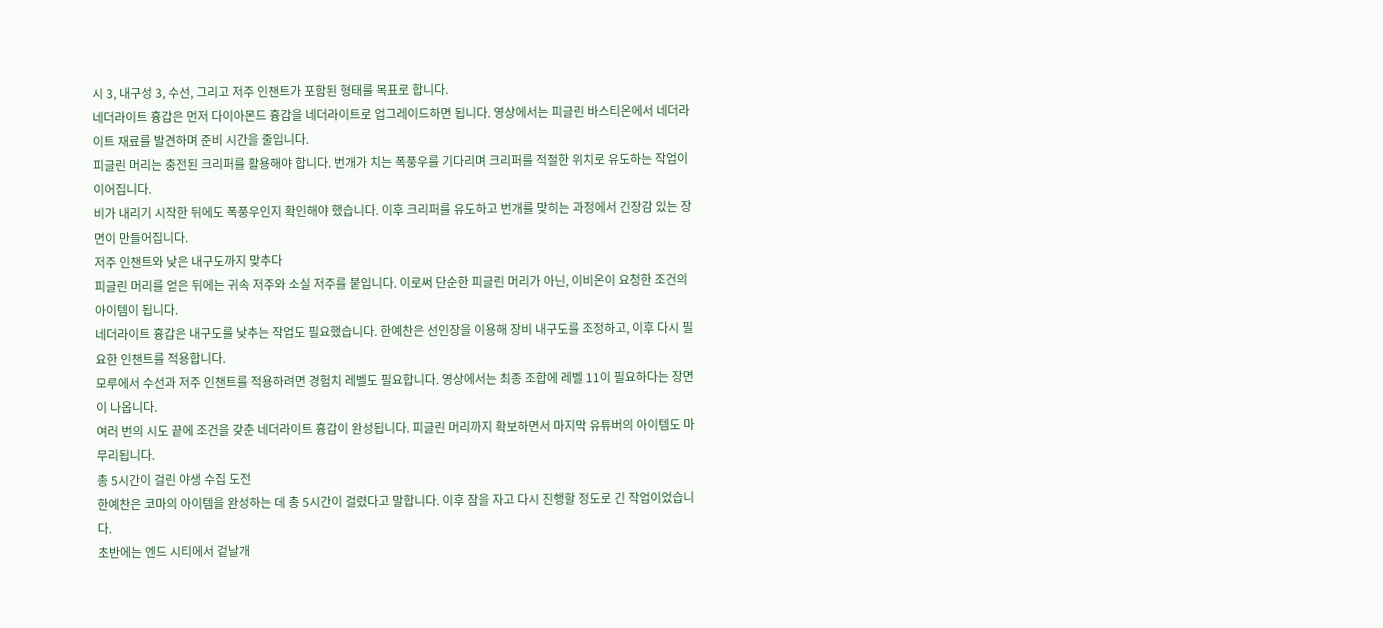시 3, 내구성 3, 수선, 그리고 저주 인챈트가 포함된 형태를 목표로 합니다.
네더라이트 흉갑은 먼저 다이아몬드 흉갑을 네더라이트로 업그레이드하면 됩니다. 영상에서는 피글린 바스티온에서 네더라이트 재료를 발견하며 준비 시간을 줄입니다.
피글린 머리는 충전된 크리퍼를 활용해야 합니다. 번개가 치는 폭풍우를 기다리며 크리퍼를 적절한 위치로 유도하는 작업이 이어집니다.
비가 내리기 시작한 뒤에도 폭풍우인지 확인해야 했습니다. 이후 크리퍼를 유도하고 번개를 맞히는 과정에서 긴장감 있는 장면이 만들어집니다.
저주 인챈트와 낮은 내구도까지 맞추다
피글린 머리를 얻은 뒤에는 귀속 저주와 소실 저주를 붙입니다. 이로써 단순한 피글린 머리가 아닌, 이비온이 요청한 조건의 아이템이 됩니다.
네더라이트 흉갑은 내구도를 낮추는 작업도 필요했습니다. 한예찬은 선인장을 이용해 장비 내구도를 조정하고, 이후 다시 필요한 인챈트를 적용합니다.
모루에서 수선과 저주 인챈트를 적용하려면 경험치 레벨도 필요합니다. 영상에서는 최종 조합에 레벨 11이 필요하다는 장면이 나옵니다.
여러 번의 시도 끝에 조건을 갖춘 네더라이트 흉갑이 완성됩니다. 피글린 머리까지 확보하면서 마지막 유튜버의 아이템도 마무리됩니다.
총 5시간이 걸린 야생 수집 도전
한예찬은 코마의 아이템을 완성하는 데 총 5시간이 걸렸다고 말합니다. 이후 잠을 자고 다시 진행할 정도로 긴 작업이었습니다.
초반에는 엔드 시티에서 겉날개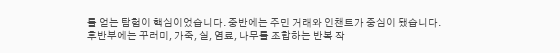를 얻는 탐험이 핵심이었습니다. 중반에는 주민 거래와 인챈트가 중심이 됐습니다.
후반부에는 꾸러미, 가죽, 실, 염료, 나무를 조합하는 반복 작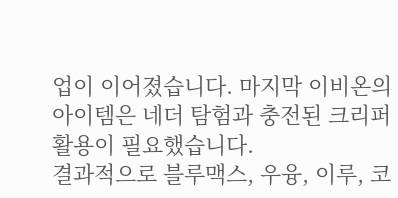업이 이어졌습니다. 마지막 이비온의 아이템은 네더 탐험과 충전된 크리퍼 활용이 필요했습니다.
결과적으로 블루맥스, 우융, 이루, 코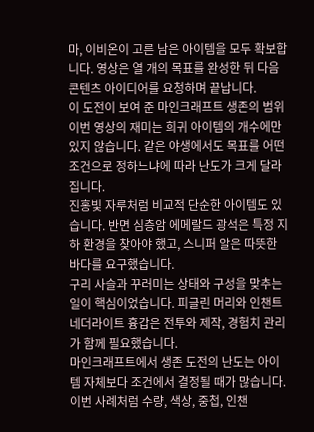마, 이비온이 고른 남은 아이템을 모두 확보합니다. 영상은 열 개의 목표를 완성한 뒤 다음 콘텐츠 아이디어를 요청하며 끝납니다.
이 도전이 보여 준 마인크래프트 생존의 범위
이번 영상의 재미는 희귀 아이템의 개수에만 있지 않습니다. 같은 야생에서도 목표를 어떤 조건으로 정하느냐에 따라 난도가 크게 달라집니다.
진홍빛 자루처럼 비교적 단순한 아이템도 있습니다. 반면 심층암 에메랄드 광석은 특정 지하 환경을 찾아야 했고, 스니퍼 알은 따뜻한 바다를 요구했습니다.
구리 사슬과 꾸러미는 상태와 구성을 맞추는 일이 핵심이었습니다. 피글린 머리와 인챈트 네더라이트 흉갑은 전투와 제작, 경험치 관리가 함께 필요했습니다.
마인크래프트에서 생존 도전의 난도는 아이템 자체보다 조건에서 결정될 때가 많습니다. 이번 사례처럼 수량, 색상, 중첩, 인챈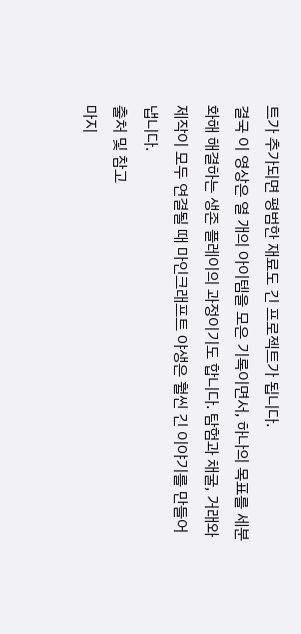트가 추가되면 평범한 재료도 긴 프로젝트가 됩니다.
결국 이 영상은 열 개의 아이템을 모은 기록이면서, 하나의 목표를 세분화해 해결하는 생존 플레이의 과정이기도 합니다. 탐험과 채굴, 거래와 제작이 모두 연결될 때 마인크래프트 야생은 훨씬 긴 이야기를 만들어 냅니다.
출처 및 참고
마지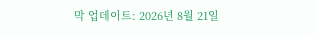막 업데이트: 2026년 8월 21일